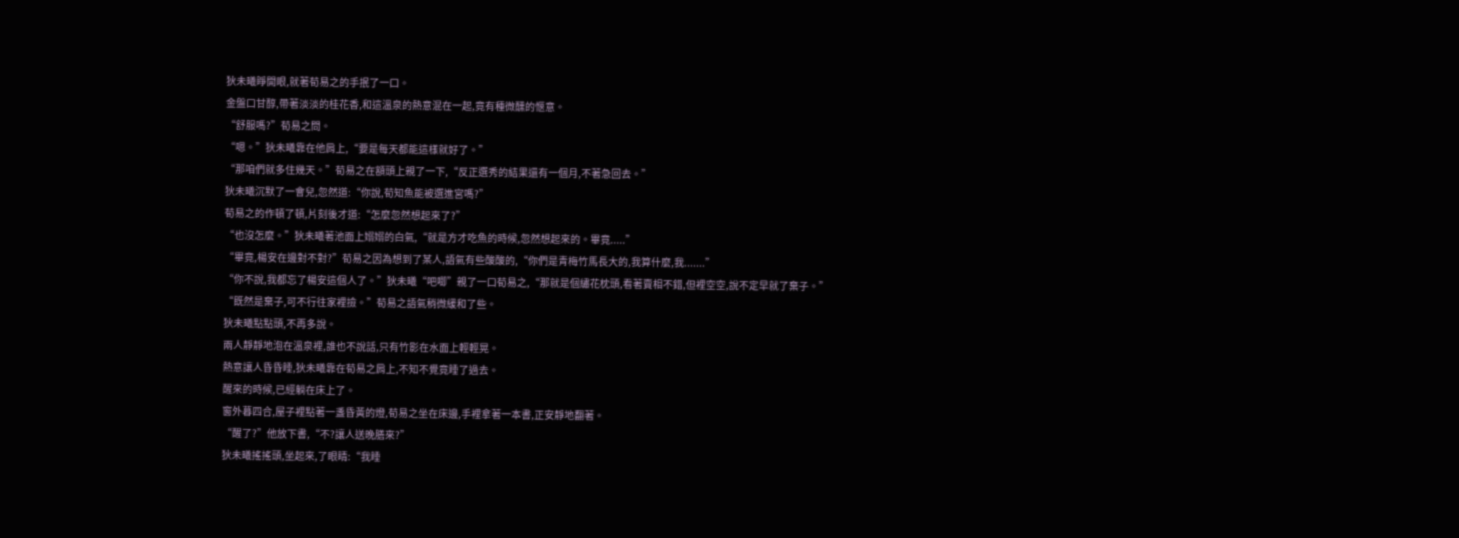狄未曦睜開眼,就著荀易之的手抿了一口。
金盤口甘醇,帶著淡淡的桂花香,和這溫泉的熱意混在一起,竟有種微醺的愜意。
“舒服嗎?”荀易之問。
“嗯。”狄未曦靠在他肩上,“要是每天都能這樣就好了。”
“那咱們就多住幾天。”荀易之在額頭上親了一下,“反正選秀的結果還有一個月,不著急回去。”
狄未曦沉默了一會兒,忽然道:“你說,荀知魚能被選進宮嗎?”
荀易之的作頓了頓,片刻後才道:“怎麼忽然想起來了?”
“也沒怎麼。”狄未曦著池面上嫋嫋的白氣,“就是方才吃魚的時候,忽然想起來的。畢竟.....”
“畢竟,楊安在邊對不對?”荀易之因為想到了某人,語氣有些酸酸的,“你們是青梅竹馬長大的,我算什麼,我.......”
“你不說,我都忘了楊安這個人了。”狄未曦“吧唧”親了一口荀易之,“那就是個繡花枕頭,看著賣相不錯,但裡空空,說不定早就了棄子。”
“既然是棄子,可不行往家裡撿。”荀易之語氣稍微緩和了些。
狄未曦點點頭,不再多說。
兩人靜靜地泡在溫泉裡,誰也不說話,只有竹影在水面上輕輕晃。
熱意讓人昏昏睡,狄未曦靠在荀易之肩上,不知不覺竟睡了過去。
醒來的時候,已經躺在床上了。
窗外暮四合,屋子裡點著一盞昏黃的燈,荀易之坐在床邊,手裡拿著一本書,正安靜地翻著。
“醒了?”他放下書,“不?讓人送晚膳來?”
狄未曦搖搖頭,坐起來,了眼睛:“我睡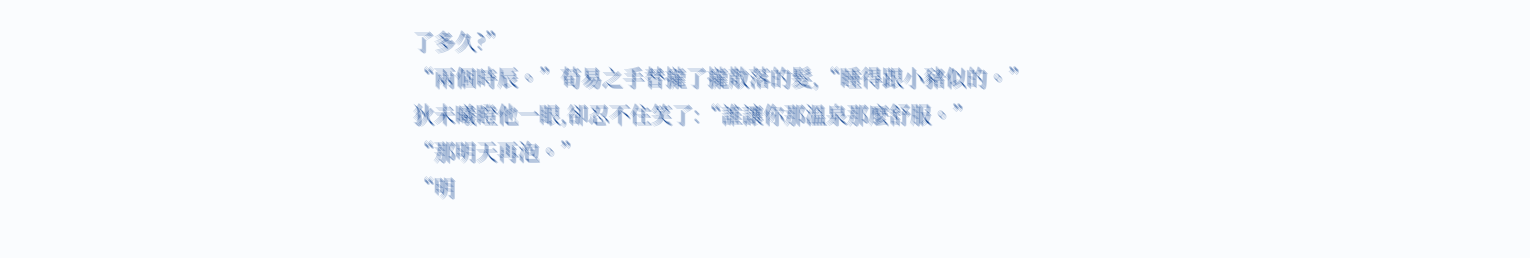了多久?”
“兩個時辰。”荀易之手替攏了攏散落的髮,“睡得跟小豬似的。”
狄未曦瞪他一眼,卻忍不住笑了:“誰讓你那溫泉那麼舒服。”
“那明天再泡。”
“明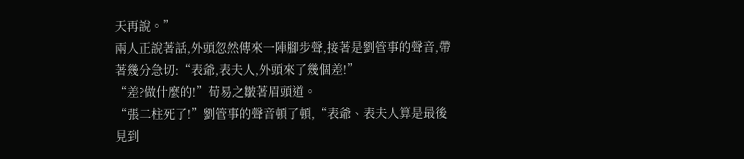天再說。”
兩人正說著話,外頭忽然傳來一陣腳步聲,接著是劉管事的聲音,帶著幾分急切:“表爺,表夫人,外頭來了幾個差!”
“差?做什麼的!”荀易之皺著眉頭道。
“張二柱死了!”劉管事的聲音頓了頓,“表爺、表夫人算是最後見到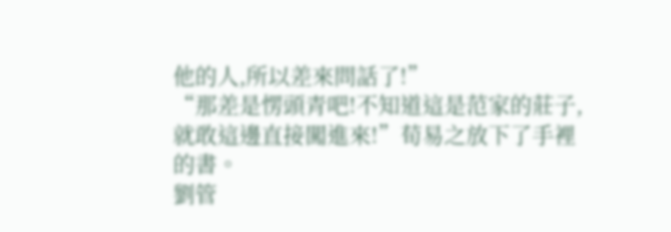他的人,所以差來問話了!”
“那差是愣頭青吧!不知道這是范家的莊子,就敢這邊直接闖進來!”荀易之放下了手裡的書。
劉管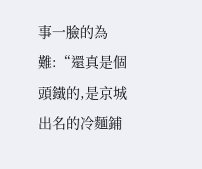事一臉的為難:“還真是個頭鐵的,是京城出名的冷麵鋪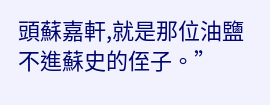頭蘇嘉軒,就是那位油鹽不進蘇史的侄子。”